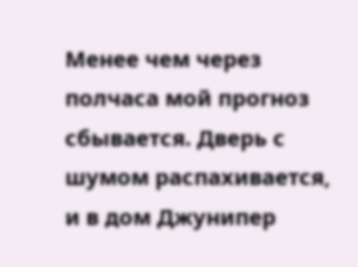Менее чем через полчаса мой прогноз сбывается. Дверь с шумом распахивается, и в дом Джунипер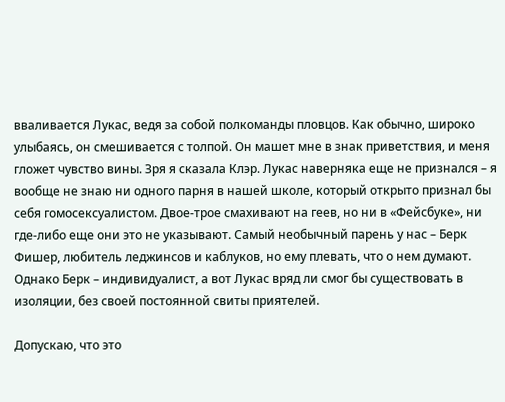вваливается Лукас, ведя за собой полкоманды пловцов. Как обычно, широко улыбаясь, он смешивается с толпой. Он машет мне в знак приветствия, и меня гложет чувство вины. Зря я сказала Клэр. Лукас наверняка еще не признался – я вообще не знаю ни одного парня в нашей школе, который открыто признал бы себя гомосексуалистом. Двое-трое смахивают на геев, но ни в «Фейсбуке», ни где-либо еще они это не указывают. Самый необычный парень у нас – Берк Фишер, любитель леджинсов и каблуков, но ему плевать, что о нем думают. Однако Берк – индивидуалист, а вот Лукас вряд ли смог бы существовать в изоляции, без своей постоянной свиты приятелей.

Допускаю, что это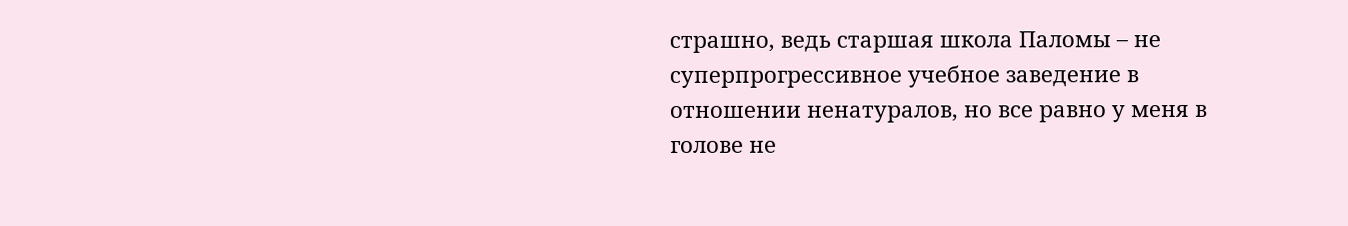страшно, ведь старшая школа Паломы – не суперпрогрессивное учебное заведение в отношении ненатуралов, но все равно у меня в голове не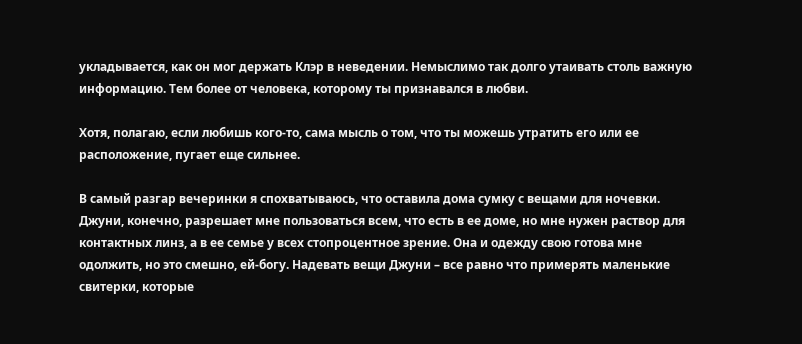укладывается, как он мог держать Клэр в неведении. Немыслимо так долго утаивать столь важную информацию. Тем более от человека, которому ты признавался в любви.

Хотя, полагаю, если любишь кого-то, сама мысль о том, что ты можешь утратить его или ее расположение, пугает еще сильнее.

В самый разгар вечеринки я спохватываюсь, что оставила дома сумку с вещами для ночевки. Джуни, конечно, разрешает мне пользоваться всем, что есть в ее доме, но мне нужен раствор для контактных линз, а в ее семье у всех стопроцентное зрение. Она и одежду свою готова мне одолжить, но это смешно, ей-богу. Надевать вещи Джуни – все равно что примерять маленькие свитерки, которые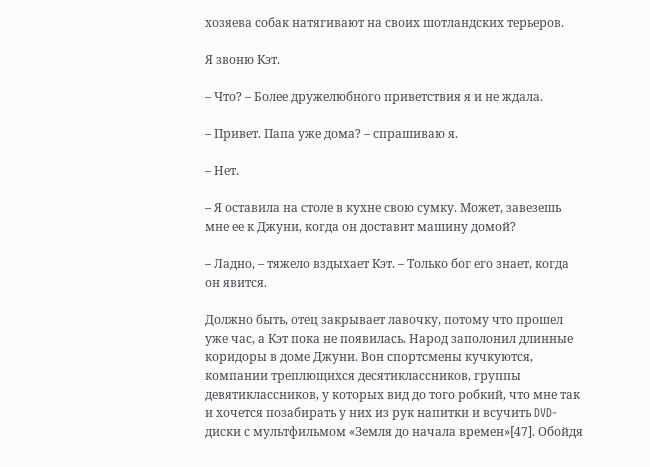хозяева собак натягивают на своих шотландских терьеров.

Я звоню Кэт.

– Что? – Более дружелюбного приветствия я и не ждала.

– Привет. Папа уже дома? – спрашиваю я.

– Нет.

– Я оставила на столе в кухне свою сумку. Может, завезешь мне ее к Джуни, когда он доставит машину домой?

– Ладно, – тяжело вздыхает Кэт. – Только бог его знает, когда он явится.

Должно быть, отец закрывает лавочку, потому что прошел уже час, а Кэт пока не появилась. Народ заполонил длинные коридоры в доме Джуни. Вон спортсмены кучкуются, компании треплющихся десятиклассников, группы девятиклассников, у которых вид до того робкий, что мне так и хочется позабирать у них из рук напитки и всучить DVD-диски с мультфильмом «Земля до начала времен»[47]. Обойдя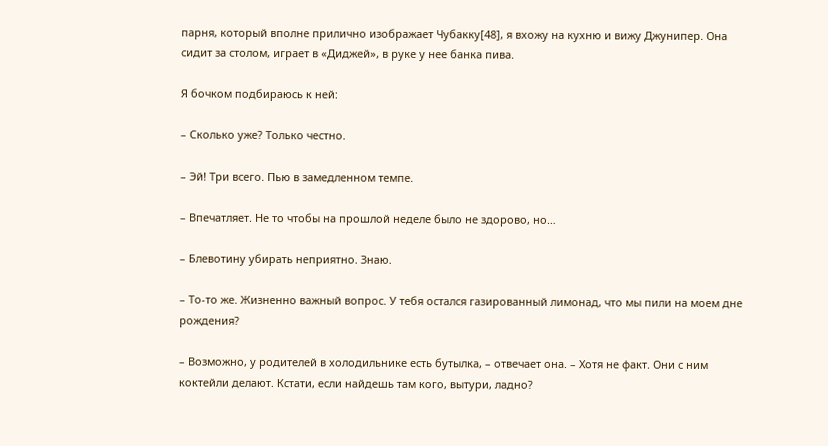парня, который вполне прилично изображает Чубакку[48], я вхожу на кухню и вижу Джунипер. Она сидит за столом, играет в «Диджей», в руке у нее банка пива.

Я бочком подбираюсь к ней:

– Сколько уже? Только честно.

– Эй! Три всего. Пью в замедленном темпе.

– Впечатляет. Не то чтобы на прошлой неделе было не здорово, но…

– Блевотину убирать неприятно. Знаю.

– То-то же. Жизненно важный вопрос. У тебя остался газированный лимонад, что мы пили на моем дне рождения?

– Возможно, у родителей в холодильнике есть бутылка, – отвечает она. – Хотя не факт. Они с ним коктейли делают. Кстати, если найдешь там кого, вытури, ладно?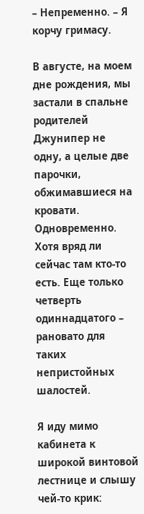– Непременно. – Я корчу гримасу.

В августе, на моем дне рождения, мы застали в спальне родителей Джунипер не одну, а целые две парочки, обжимавшиеся на кровати. Одновременно. Хотя вряд ли сейчас там кто-то есть. Еще только четверть одиннадцатого – рановато для таких непристойных шалостей.

Я иду мимо кабинета к широкой винтовой лестнице и слышу чей-то крик: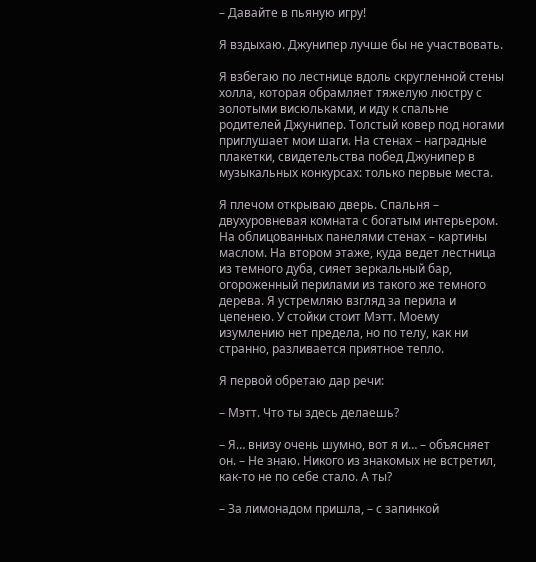– Давайте в пьяную игру!

Я вздыхаю. Джунипер лучше бы не участвовать.

Я взбегаю по лестнице вдоль скругленной стены холла, которая обрамляет тяжелую люстру с золотыми висюльками, и иду к спальне родителей Джунипер. Толстый ковер под ногами приглушает мои шаги. На стенах – наградные плакетки, свидетельства побед Джунипер в музыкальных конкурсах: только первые места.

Я плечом открываю дверь. Спальня – двухуровневая комната с богатым интерьером. На облицованных панелями стенах – картины маслом. На втором этаже, куда ведет лестница из темного дуба, сияет зеркальный бар, огороженный перилами из такого же темного дерева. Я устремляю взгляд за перила и цепенею. У стойки стоит Мэтт. Моему изумлению нет предела, но по телу, как ни странно, разливается приятное тепло.

Я первой обретаю дар речи:

– Мэтт. Что ты здесь делаешь?

– Я… внизу очень шумно, вот я и… – объясняет он. – Не знаю. Никого из знакомых не встретил, как-то не по себе стало. А ты?

– За лимонадом пришла, – с запинкой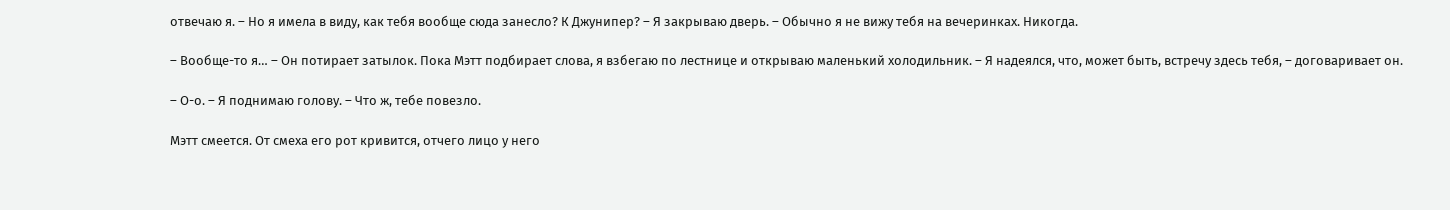отвечаю я. – Но я имела в виду, как тебя вообще сюда занесло? К Джунипер? – Я закрываю дверь. – Обычно я не вижу тебя на вечеринках. Никогда.

– Вообще-то я… – Он потирает затылок. Пока Мэтт подбирает слова, я взбегаю по лестнице и открываю маленький холодильник. – Я надеялся, что, может быть, встречу здесь тебя, – договаривает он.

– О-о. – Я поднимаю голову. – Что ж, тебе повезло.

Мэтт смеется. От смеха его рот кривится, отчего лицо у него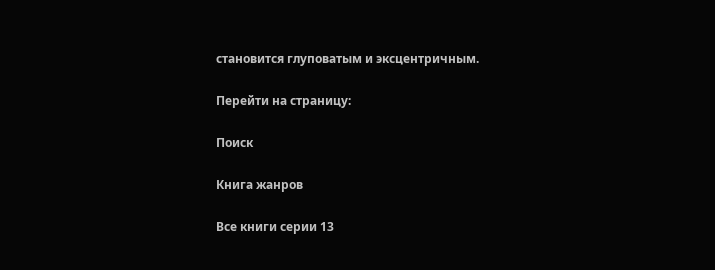становится глуповатым и эксцентричным.

Перейти на страницу:

Поиск

Книга жанров

Все книги серии 13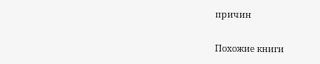причин

Похожие книги